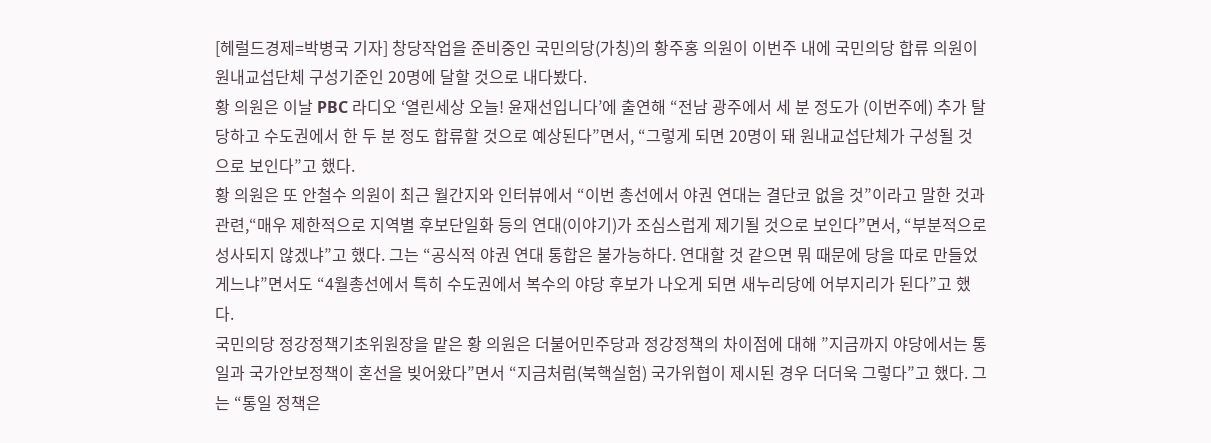[헤럴드경제=박병국 기자] 창당작업을 준비중인 국민의당(가칭)의 황주홍 의원이 이번주 내에 국민의당 합류 의원이 원내교섭단체 구성기준인 20명에 달할 것으로 내다봤다.
황 의원은 이날 PBC 라디오 ‘열린세상 오늘! 윤재선입니다’에 출연해 “전남 광주에서 세 분 정도가 (이번주에) 추가 탈당하고 수도권에서 한 두 분 정도 합류할 것으로 예상된다”면서, “그렇게 되면 20명이 돼 원내교섭단체가 구성될 것으로 보인다”고 했다.
황 의원은 또 안철수 의원이 최근 월간지와 인터뷰에서 “이번 총선에서 야권 연대는 결단코 없을 것”이라고 말한 것과 관련,“매우 제한적으로 지역별 후보단일화 등의 연대(이야기)가 조심스럽게 제기될 것으로 보인다”면서, “부분적으로 성사되지 않겠냐”고 했다. 그는 “공식적 야권 연대 통합은 불가능하다. 연대할 것 같으면 뭐 때문에 당을 따로 만들었게느냐”면서도 “4월총선에서 특히 수도권에서 복수의 야당 후보가 나오게 되면 새누리당에 어부지리가 된다”고 했다.
국민의당 정강정책기초위원장을 맡은 황 의원은 더불어민주당과 정강정책의 차이점에 대해 ”지금까지 야당에서는 통일과 국가안보정책이 혼선을 빚어왔다”면서 “지금처럼(북핵실험) 국가위협이 제시된 경우 더더욱 그렇다”고 했다. 그는 “통일 정책은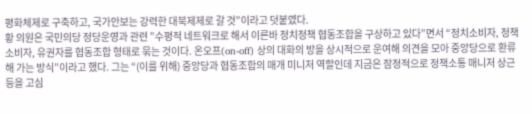평화체제로 구축하고, 국가안보는 강력한 대북제제로 갈 것”이라고 덧붙였다.
황 의원은 국민의당 정당운영과 관련 ”수평적 네트워크로 해서 이른바 정치정책 협동조합을 구상하고 있다”면서 “정치소비자, 정책소비자, 유권자를 협동조합 형태로 묶는 것이다. 온오프(on-off) 상의 대화의 방을 상시적으로 운여해 의견을 모아 중앙당으로 환류해 가는 방식”이라고 했다. 그는 “(이를 위해) 중앙당과 협동조합의 매개 미니저 역할인데 지금은 잠정적으로 정책소통 매니저 상근 등을 고심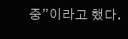중”이라고 했다.